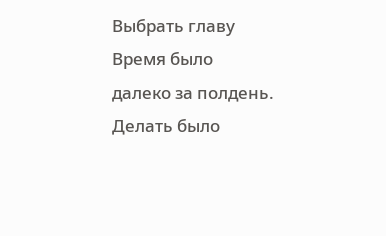Выбрать главу
Время было далеко за полдень. Делать было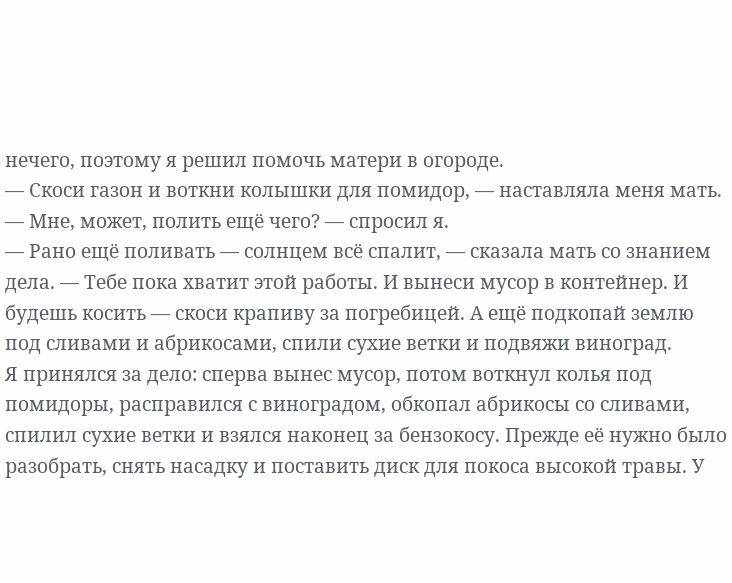нечего, поэтому я решил помочь матери в огороде.
— Скоси газон и воткни колышки для помидор, — наставляла меня мать.
— Мне, может, полить ещё чего? — спросил я.
— Рано ещё поливать — солнцем всё спалит, — сказала мать со знанием дела. — Тебе пока хватит этой работы. И вынеси мусор в контейнер. И будешь косить — скоси крапиву за погребицей. А ещё подкопай землю под сливами и абрикосами, спили сухие ветки и подвяжи виноград.
Я принялся за дело: сперва вынес мусор, потом воткнул колья под помидоры, расправился с виноградом, обкопал абрикосы со сливами, спилил сухие ветки и взялся наконец за бензокосу. Прежде её нужно было разобрать, снять насадку и поставить диск для покоса высокой травы. У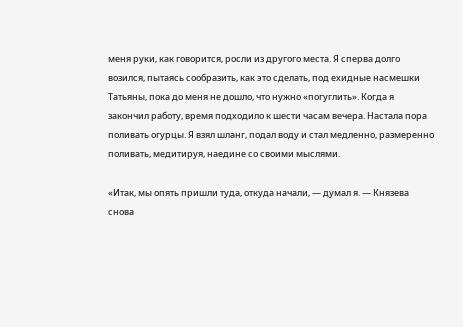меня руки, как говорится, росли из другого места. Я сперва долго возился, пытаясь сообразить, как это сделать, под ехидные насмешки Татьяны, пока до меня не дошло, что нужно «погуглить». Когда я закончил работу, время подходило к шести часам вечера. Настала пора поливать огурцы. Я взял шланг, подал воду и стал медленно, размеренно поливать, медитируя, наедине со своими мыслями.

«Итак, мы опять пришли туда, откуда начали, — думал я. — Князева снова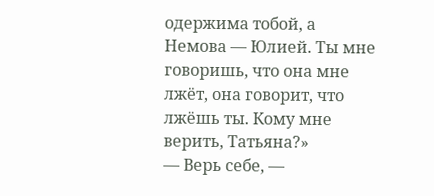одержима тобой, а Немова — Юлией. Ты мне говоришь, что она мне лжёт, она говорит, что лжёшь ты. Кому мне верить, Татьяна?»
— Верь себе, —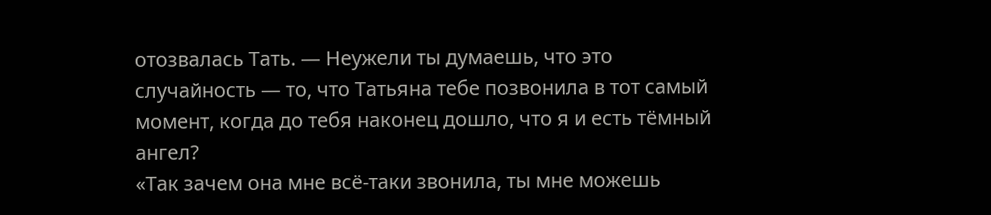отозвалась Тать. — Неужели ты думаешь, что это случайность — то, что Татьяна тебе позвонила в тот самый момент, когда до тебя наконец дошло, что я и есть тёмный ангел?
«Так зачем она мне всё-таки звонила, ты мне можешь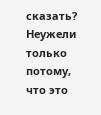сказать? Неужели только потому, что это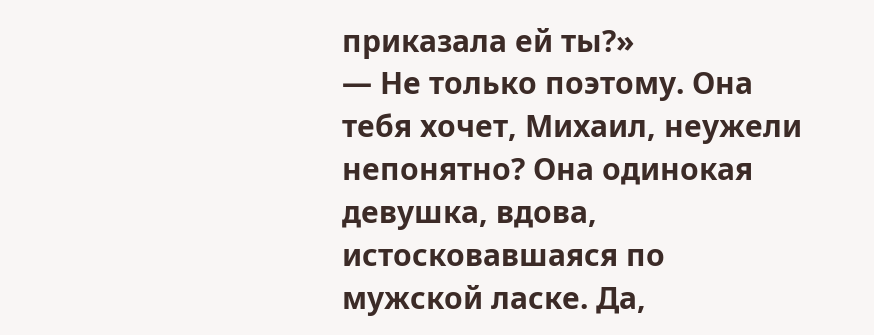приказала ей ты?»
— Не только поэтому. Она тебя хочет, Михаил, неужели непонятно? Она одинокая девушка, вдова, истосковавшаяся по мужской ласке. Да,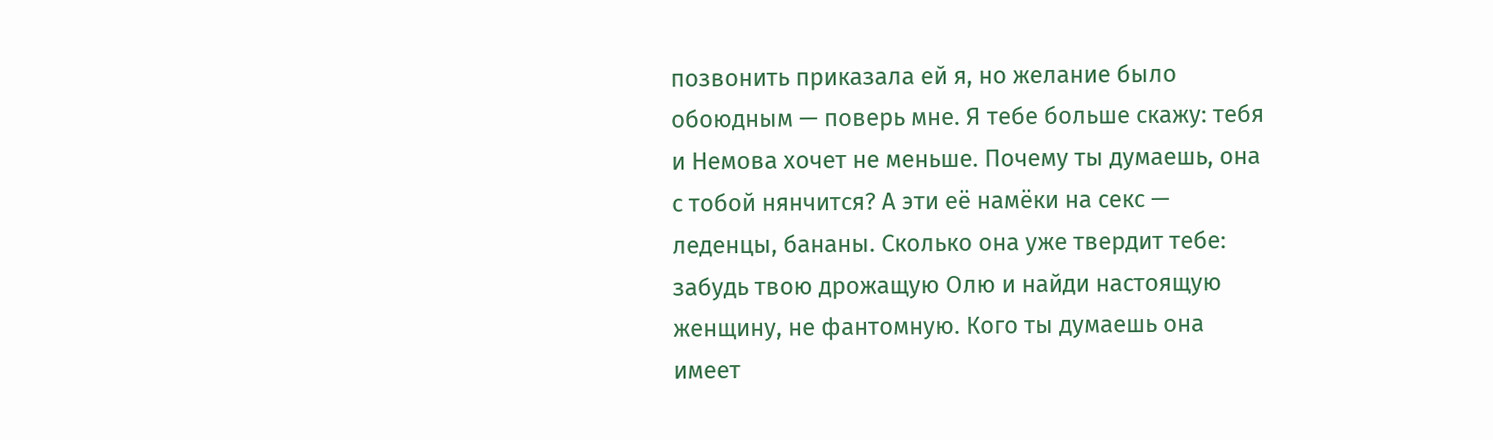позвонить приказала ей я, но желание было обоюдным — поверь мне. Я тебе больше скажу: тебя и Немова хочет не меньше. Почему ты думаешь, она с тобой нянчится? А эти её намёки на секс — леденцы, бананы. Сколько она уже твердит тебе: забудь твою дрожащую Олю и найди настоящую женщину, не фантомную. Кого ты думаешь она имеет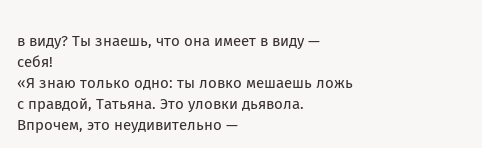в виду? Ты знаешь, что она имеет в виду — себя!
«Я знаю только одно: ты ловко мешаешь ложь с правдой, Татьяна. Это уловки дьявола. Впрочем, это неудивительно —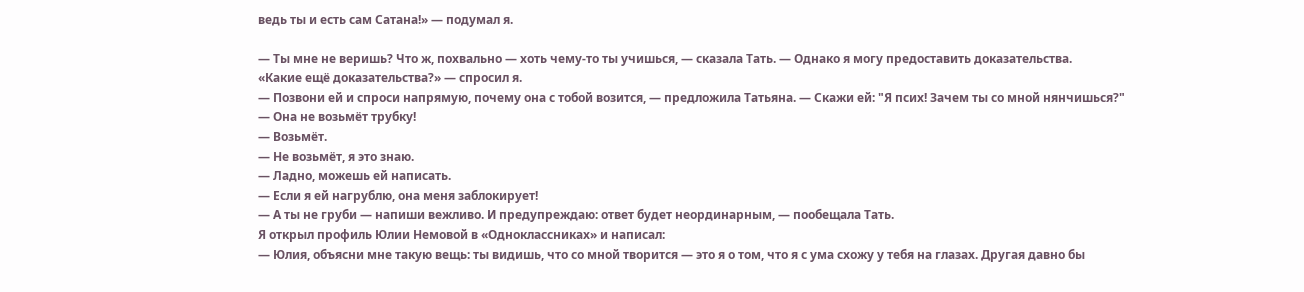ведь ты и есть сам Сатана!» — подумал я.

— Ты мне не веришь? Что ж, похвально — хоть чему-то ты учишься, — сказала Тать. — Однако я могу предоставить доказательства.
«Какие ещё доказательства?» — спросил я.
— Позвони ей и спроси напрямую, почему она с тобой возится, — предложила Татьяна. — Скажи ей: "Я псих! Зачем ты со мной нянчишься?"
— Она не возьмёт трубку!
— Возьмёт.
— Не возьмёт, я это знаю.
— Ладно, можешь ей написать.
— Если я ей нагрублю, она меня заблокирует!
— А ты не груби — напиши вежливо. И предупреждаю: ответ будет неординарным, — пообещала Тать.
Я открыл профиль Юлии Немовой в «Одноклассниках» и написал:
— Юлия, объясни мне такую вещь: ты видишь, что со мной творится — это я о том, что я с ума схожу у тебя на глазах. Другая давно бы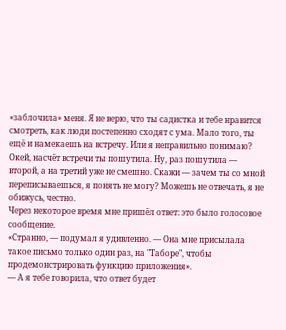«заблочила» меня. Я не верю, что ты садистка и тебе нравится смотреть, как люди постепенно сходят с ума. Мало того, ты ещё и намекаешь на встречу. Или я неправильно понимаю? Окей, насчёт встречи ты пошутила. Ну, раз пошутила — второй, а на третий уже не смешно. Скажи — зачем ты со мной переписываешься, я понять не могу? Можешь не отвечать, я не обижусь, честно.
Через некоторое время мне пришёл ответ: это было голосовое сообщение.
«Странно, — подумал я удивленно. — Она мне присылала такое письмо только один раз, на "Таборе", чтобы продемонстрировать функцию приложения».
— А я тебе говорила, что ответ будет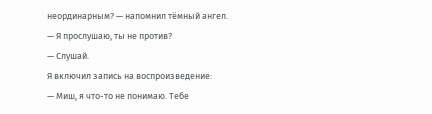неординарным? — напомнил тёмный ангел.
— Я прослушаю, ты не против?
— Слушай.
Я включил запись на воспроизведение:
— Миш, я что-то не понимаю. Тебе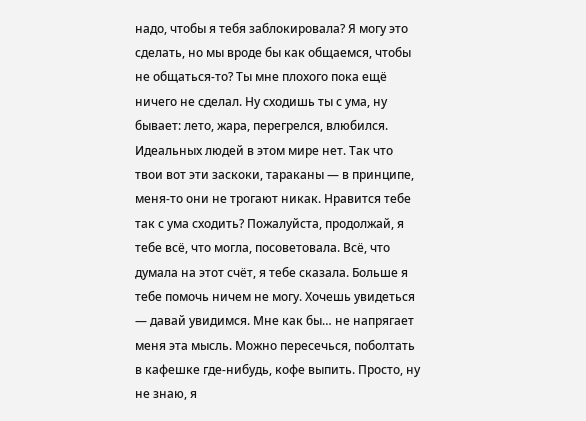надо, чтобы я тебя заблокировала? Я могу это сделать, но мы вроде бы как общаемся, чтобы не общаться-то? Ты мне плохого пока ещё ничего не сделал. Ну сходишь ты с ума, ну бывает: лето, жара, перегрелся, влюбился. Идеальных людей в этом мире нет. Так что твои вот эти заскоки, тараканы — в принципе, меня-то они не трогают никак. Нравится тебе так с ума сходить? Пожалуйста, продолжай, я тебе всё, что могла, посоветовала. Всё, что думала на этот счёт, я тебе сказала. Больше я тебе помочь ничем не могу. Хочешь увидеться — давай увидимся. Мне как бы… не напрягает меня эта мысль. Можно пересечься, поболтать в кафешке где-нибудь, кофе выпить. Просто, ну не знаю, я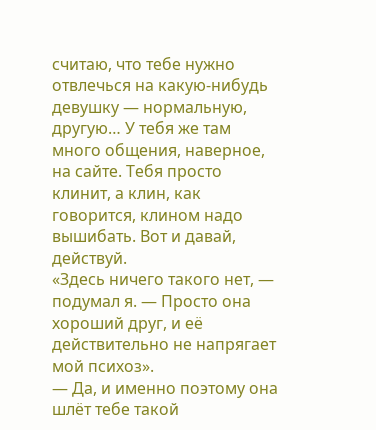считаю, что тебе нужно отвлечься на какую-нибудь девушку — нормальную, другую… У тебя же там много общения, наверное, на сайте. Тебя просто клинит, а клин, как говорится, клином надо вышибать. Вот и давай, действуй.
«Здесь ничего такого нет, — подумал я. — Просто она хороший друг, и её действительно не напрягает мой психоз».
— Да, и именно поэтому она шлёт тебе такой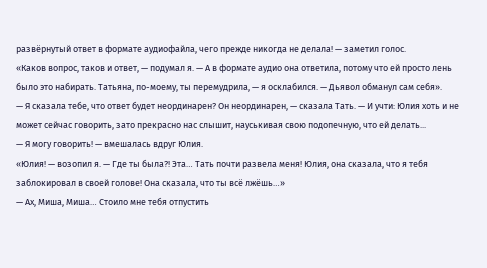развёрнутый ответ в формате аудиофайла, чего прежде никогда не делала! — заметил голос.
«Каков вопрос, таков и ответ, — подумал я. — А в формате аудио она ответила, потому что ей просто лень было это набирать. Татьяна, по-моему, ты перемудрила, — я осклабился. — Дьявол обманул сам себя».
— Я сказала тебе, что ответ будет неординарен? Он неординарен, — сказала Тать. — И учти: Юлия хоть и не может сейчас говорить, зато прекрасно нас слышит, науськивая свою подопечную, что ей делать...
— Я могу говорить! — вмешалась вдруг Юлия.
«Юлия! — возопил я. — Где ты была?! Эта… Тать почти развела меня! Юлия, она сказала, что я тебя заблокировал в своей голове! Она сказала, что ты всё лжёшь…»
— Ах, Миша, Миша… Стоило мне тебя отпустить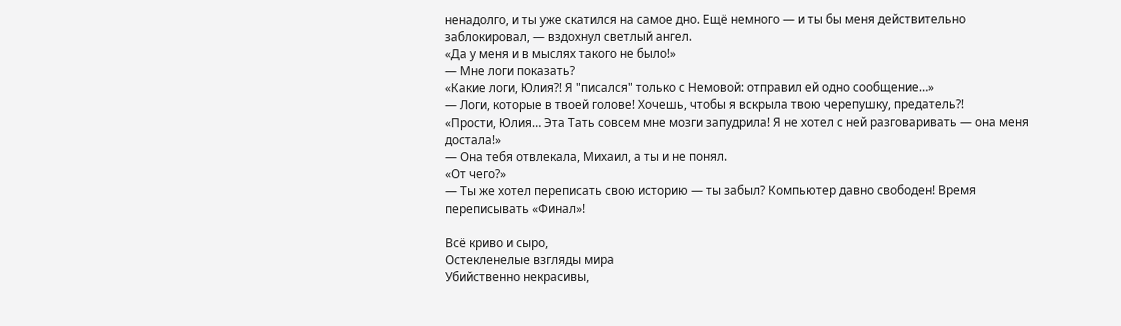ненадолго, и ты уже скатился на самое дно. Ещё немного — и ты бы меня действительно заблокировал, — вздохнул светлый ангел.
«Да у меня и в мыслях такого не было!»
— Мне логи показать?
«Какие логи, Юлия?! Я "писался" только с Немовой: отправил ей одно сообщение…»
— Логи, которые в твоей голове! Хочешь, чтобы я вскрыла твою черепушку, предатель?!
«Прости, Юлия… Эта Тать совсем мне мозги запудрила! Я не хотел с ней разговаривать — она меня достала!»
— Она тебя отвлекала, Михаил, а ты и не понял.
«От чего?»
— Ты же хотел переписать свою историю — ты забыл? Компьютер давно свободен! Время переписывать «Финал»!

Всё криво и сыро,
Остекленелые взгляды мира
Убийственно некрасивы,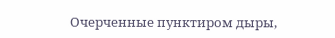Очерченные пунктиром дыры,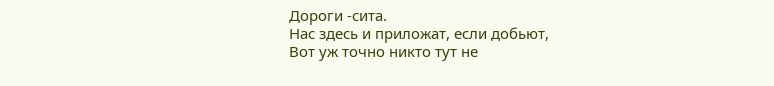Дороги -сита.
Нас здесь и приложат, если добьют,
Вот уж точно никто тут не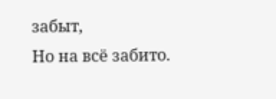забыт,
Но на всё забито.